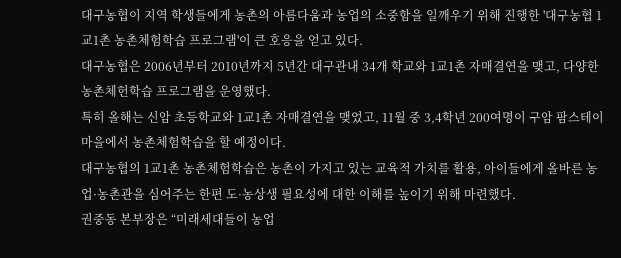대구농협이 지역 학생들에게 농촌의 아름다움과 농업의 소중함을 일깨우기 위해 진행한 '대구농협 1교1촌 농촌체험학습 프로그램'이 큰 호응을 얻고 있다.
대구농협은 2006년부터 2010년까지 5년간 대구관내 34개 학교와 1교1촌 자매결연을 맺고, 다양한 농촌체헌학습 프로그램을 운영했다.
특히 올해는 신암 초등학교와 1교1촌 자매결연을 맺었고, 11월 중 3,4학년 200여명이 구암 팜스테이 마을에서 농촌체험학습을 할 예정이다.
대구농협의 1교1촌 농촌체험학습은 농촌이 가지고 있는 교육적 가치를 활용, 아이들에게 올바른 농업·농촌관을 심어주는 한편 도·농상생 필요성에 대한 이해를 높이기 위해 마련했다.
권중동 본부장은 “미래세대들이 농업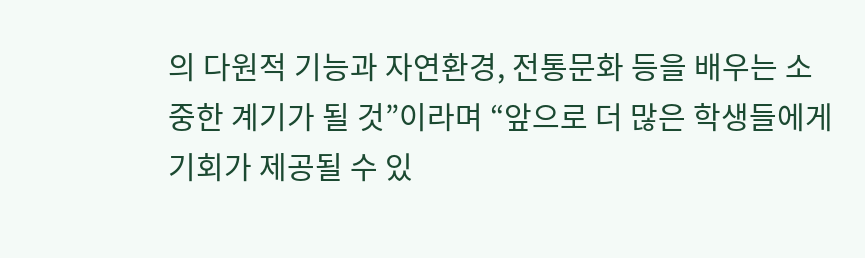의 다원적 기능과 자연환경, 전통문화 등을 배우는 소중한 계기가 될 것”이라며 “앞으로 더 많은 학생들에게 기회가 제공될 수 있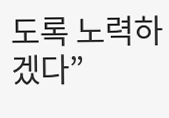도록 노력하겠다”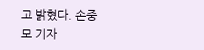고 밝혔다. 손중모 기자